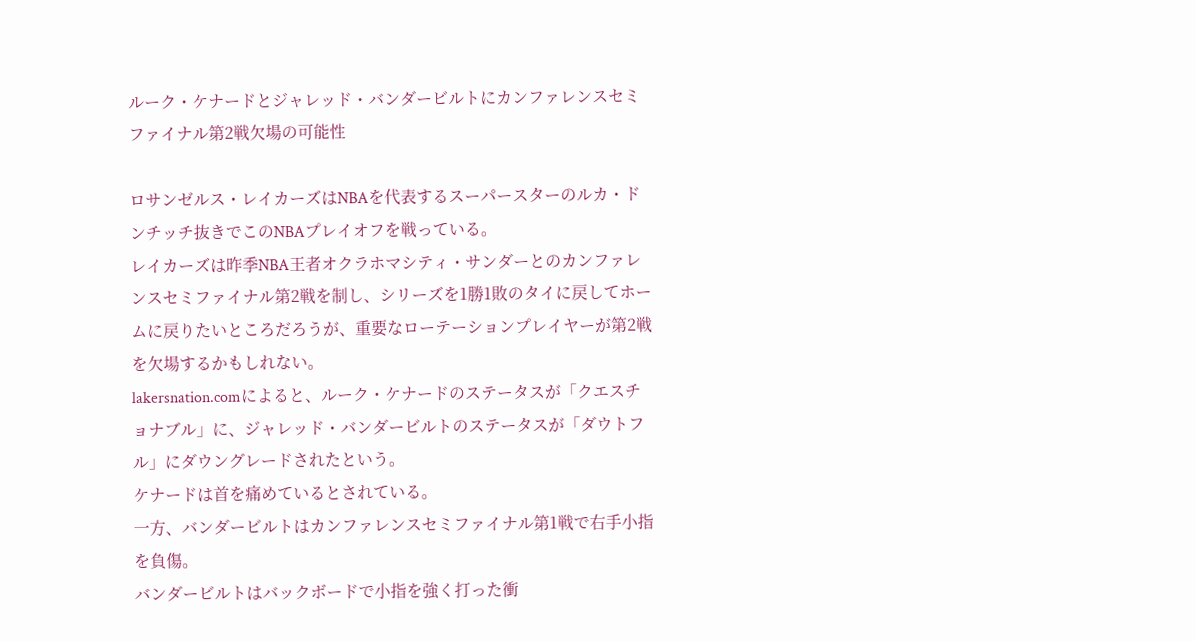ルーク・ケナードとジャレッド・バンダービルトにカンファレンスセミファイナル第2戦欠場の可能性

ロサンゼルス・レイカーズはNBAを代表するスーパースターのルカ・ドンチッチ抜きでこのNBAプレイオフを戦っている。
レイカーズは昨季NBA王者オクラホマシティ・サンダーとのカンファレンスセミファイナル第2戦を制し、シリーズを1勝1敗のタイに戻してホームに戻りたいところだろうが、重要なローテーションプレイヤーが第2戦を欠場するかもしれない。
lakersnation.comによると、ルーク・ケナードのステータスが「クエスチョナブル」に、ジャレッド・バンダービルトのステータスが「ダウトフル」にダウングレードされたという。
ケナードは首を痛めているとされている。
一方、バンダービルトはカンファレンスセミファイナル第1戦で右手小指を負傷。
バンダービルトはバックボードで小指を強く打った衝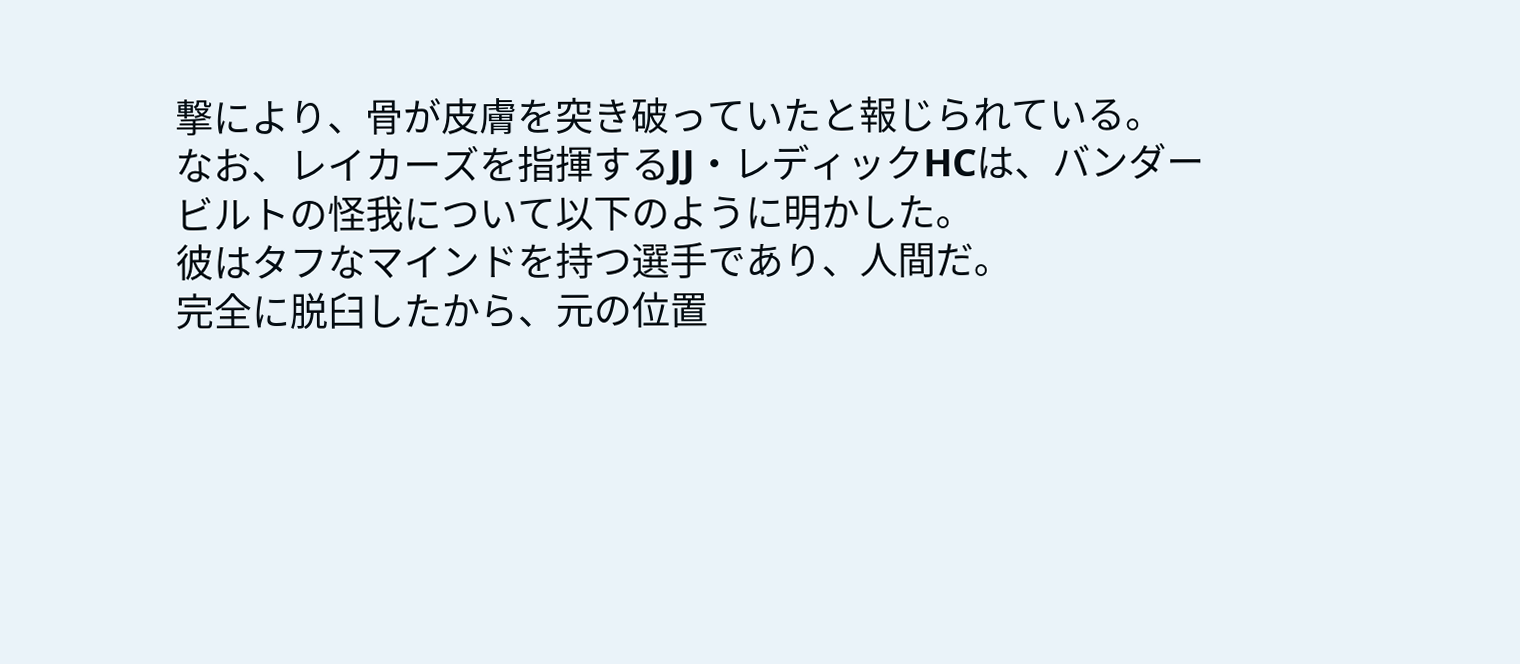撃により、骨が皮膚を突き破っていたと報じられている。
なお、レイカーズを指揮するJJ・レディックHCは、バンダービルトの怪我について以下のように明かした。
彼はタフなマインドを持つ選手であり、人間だ。
完全に脱臼したから、元の位置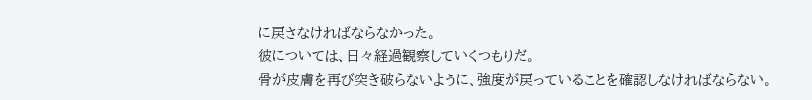に戻さなければならなかった。
彼については、日々経過観察していくつもりだ。
骨が皮膚を再び突き破らないように、強度が戻っていることを確認しなければならない。